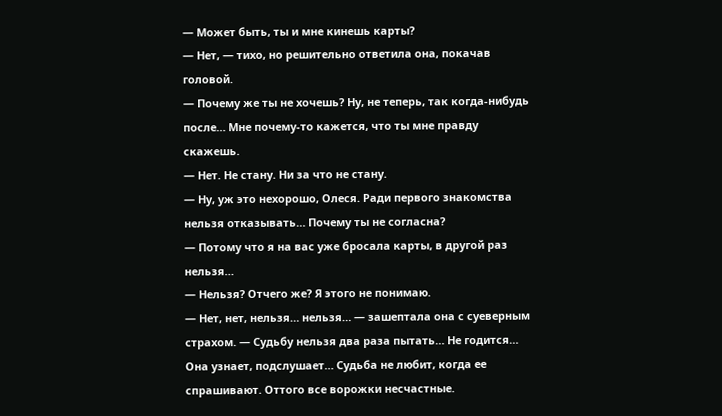— Может быть, ты и мне кинешь карты?
— Нет, — тихо, но решительно ответила она, покачав головой.
— Почему же ты не хочешь? Ну, не теперь, так когда-нибудь после… Мне почему-то кажется, что ты мне правду скажешь.
— Нет. Не стану. Ни за что не стану.
— Ну, уж это нехорошо, Олеся. Ради первого знакомства нельзя отказывать… Почему ты не согласна?
— Потому что я на вас уже бросала карты, в другой раз нельзя…
— Нельзя? Отчего же? Я этого не понимаю.
— Нет, нет, нельзя… нельзя… — зашептала она с суеверным страхом. — Судьбу нельзя два раза пытать… Не годится… Она узнает, подслушает… Судьба не любит, когда ее спрашивают. Оттого все ворожки несчастные.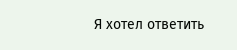Я хотел ответить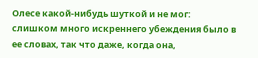Олесе какой-нибудь шуткой и не мог: слишком много искреннего убеждения было в ее словах, так что даже, когда она,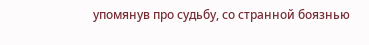упомянув про судьбу, со странной боязнью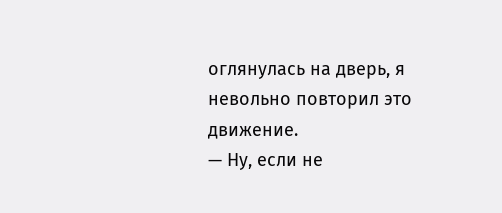оглянулась на дверь, я невольно повторил это движение.
— Ну, если не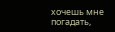хочешь мне погадать,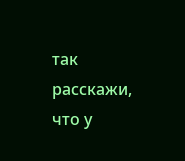так расскажи, что у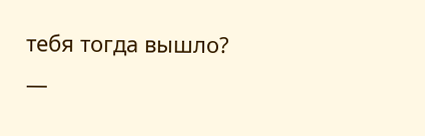тебя тогда вышло? —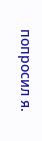попросил я.